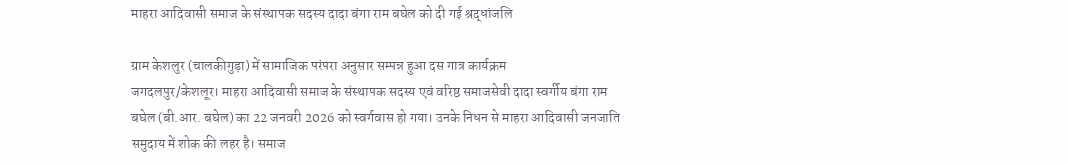माहरा आदिवासी समाज के संस्थापक सदस्य दादा बंगा राम बघेल को दी गई श्रद्धांजलि

ग्राम केशलुर (चालकीगुड़ा) में सामाजिक परंपरा अनुसार सम्पन्न हुआ दस गात्र कार्यक्रम
जगदलपुर/केशलूर। माहरा आदिवासी समाज के संस्थापक सदस्य एवं वरिष्ठ समाजसेवी दादा स्वर्गीय बंगा राम बघेल (बी.आर. बघेल) का 22 जनवरी 2026 को स्वर्गवास हो गया। उनके निधन से माहरा आदिवासी जनजाति समुदाय में शोक की लहर है। समाज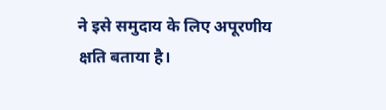ने इसे समुदाय के लिए अपूरणीय क्षति बताया है।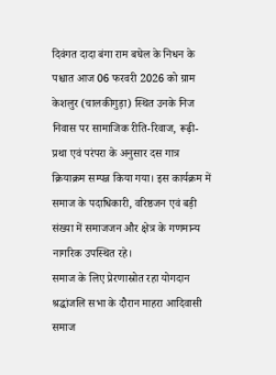दिवंगत दादा बंगा राम बघेल के निधन के पश्चात आज 06 फरवरी 2026 को ग्राम केशलुर (चालकीगुड़ा) स्थित उनके निज निवास पर सामाजिक रीति-रिवाज, रूढ़ी-प्रथा एवं परंपरा के अनुसार दस गात्र क्रियाक्रम सम्पन्न किया गया। इस कार्यक्रम में समाज के पदाधिकारी, वरिष्ठजन एवं बड़ी संख्या में समाजजन और क्षेत्र के गणमान्य नागरिक उपस्थित रहे।
समाज के लिए प्रेरणास्रोत रहा योगदान
श्रद्धांजलि सभा के दौरान माहरा आदिवासी समाज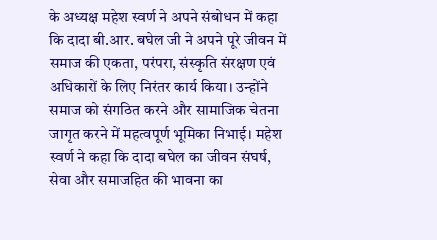के अध्यक्ष महेश स्वर्ण ने अपने संबोधन में कहा कि दादा बी.आर. बघेल जी ने अपने पूरे जीवन में समाज की एकता, परंपरा, संस्कृति संरक्षण एवं अधिकारों के लिए निरंतर कार्य किया। उन्होंने समाज को संगठित करने और सामाजिक चेतना जागृत करने में महत्वपूर्ण भूमिका निभाई। महेश स्वर्ण ने कहा कि दादा बघेल का जीवन संघर्ष, सेवा और समाजहित की भावना का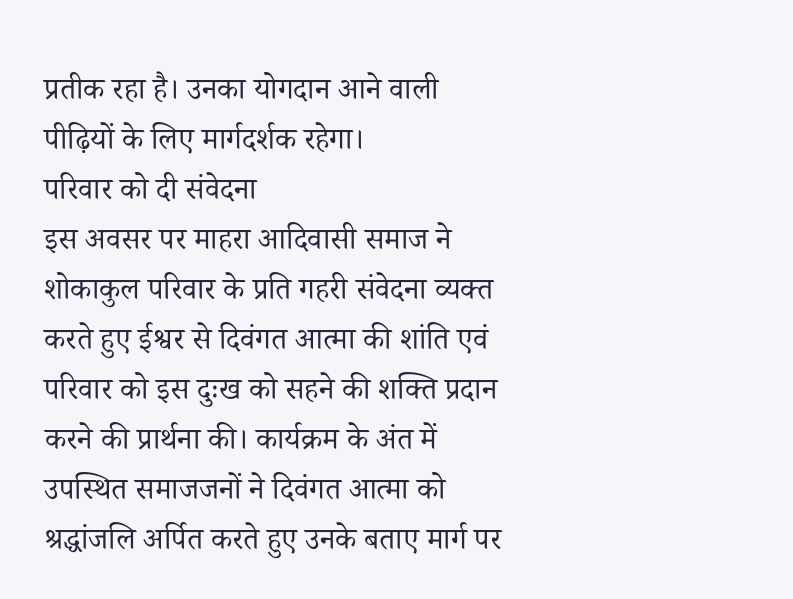प्रतीक रहा है। उनका योगदान आने वाली पीढ़ियों के लिए मार्गदर्शक रहेगा।
परिवार को दी संवेदना
इस अवसर पर माहरा आदिवासी समाज ने शोकाकुल परिवार के प्रति गहरी संवेदना व्यक्त करते हुए ईश्वर से दिवंगत आत्मा की शांति एवं परिवार को इस दुःख को सहने की शक्ति प्रदान करने की प्रार्थना की। कार्यक्रम के अंत में उपस्थित समाजजनों ने दिवंगत आत्मा को श्रद्धांजलि अर्पित करते हुए उनके बताए मार्ग पर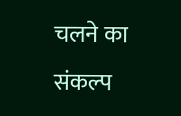चलने का संकल्प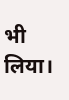भी लिया।